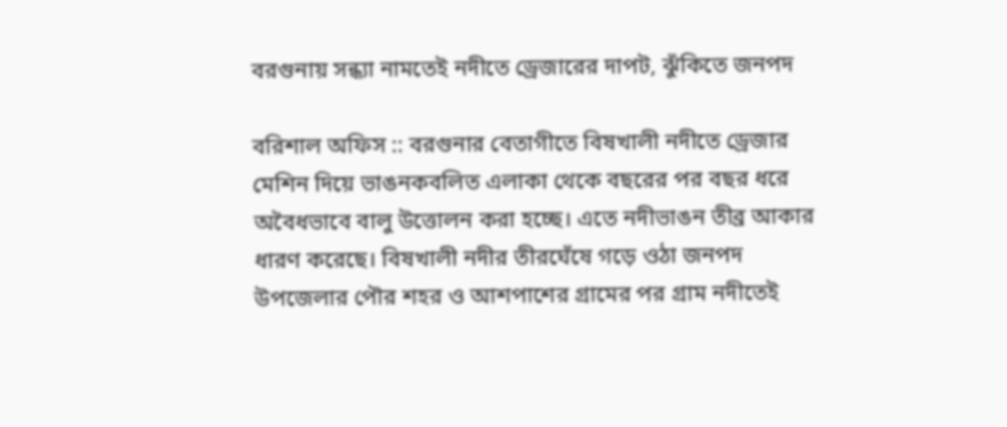বরগুনায় সন্ধ্যা নামতেই নদীতে ড্রেজারের দাপট, ঝুঁকিতে জনপদ

বরিশাল অফিস :: বরগুনার বেতাগীতে বিষখালী নদীতে ড্রেজার মেশিন দিয়ে ভাঙনকবলিত এলাকা থেকে বছরের পর বছর ধরে অবৈধভাবে বালু উত্তোলন করা হচ্ছে। এতে নদীভাঙন তীব্র আকার ধারণ করেছে। বিষখালী নদীর তীরঘেঁষে গড়ে ওঠা জনপদ উপজেলার পৌর শহর ও আশপাশের গ্রামের পর গ্রাম নদীতেই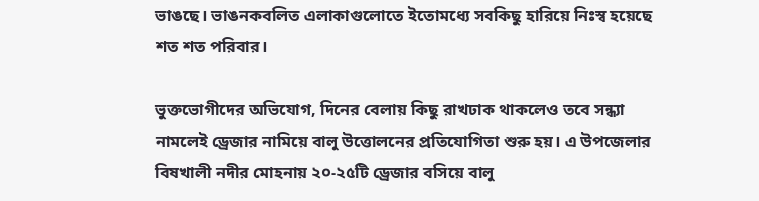ভাঙছে। ভাঙনকবলিত এলাকাগুলোতে ইতোমধ্যে সবকিছু হারিয়ে নিঃস্ব হয়েছে শত শত পরিবার।

ভুক্তভোগীদের অভিযোগ, দিনের বেলায় কিছু রাখঢাক থাকলেও তবে সন্ধ্যা নামলেই ড্রেজার নামিয়ে বালু উত্তোলনের প্রতিযোগিতা শুরু হয়। এ উপজেলার বিষখালী নদীর মোহনায় ২০-২৫টি ড্রেজার বসিয়ে বালু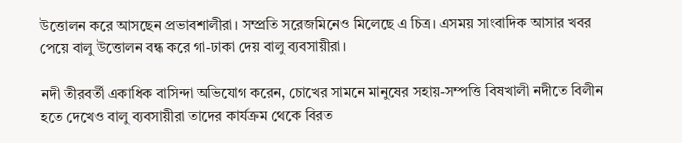উত্তোলন করে আসছেন প্রভাবশালীরা। সম্প্রতি সরেজমিনেও মিলেছে এ চিত্র। এসময় সাংবাদিক আসার খবর পেয়ে বালু উত্তোলন বন্ধ করে গা-ঢাকা দেয় বালু ব্যবসায়ীরা।

নদী তীরবর্তী একাধিক বাসিন্দা অভিযোগ করেন, চোখের সামনে মানুষের সহায়-সম্পত্তি বিষখালী নদীতে বিলীন হতে দেখেও বালু ব্যবসায়ীরা তাদের কার্যক্রম থেকে বিরত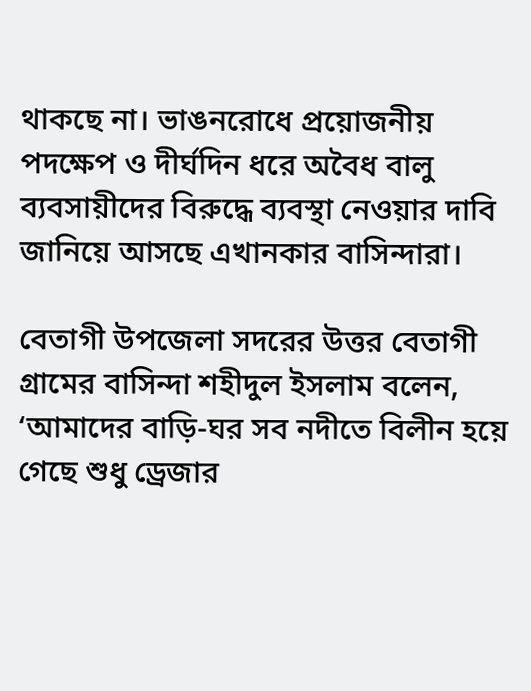থাকছে না। ভাঙনরোধে প্রয়োজনীয় পদক্ষেপ ও দীর্ঘদিন ধরে অবৈধ বালু ব্যবসায়ীদের বিরুদ্ধে ব্যবস্থা নেওয়ার দাবি জানিয়ে আসছে এখানকার বাসিন্দারা।

বেতাগী উপজেলা সদরের উত্তর বেতাগী গ্রামের বাসিন্দা শহীদুল ইসলাম বলেন, ‘আমাদের বাড়ি-ঘর সব নদীতে বিলীন হয়ে গেছে শুধু ড্রেজার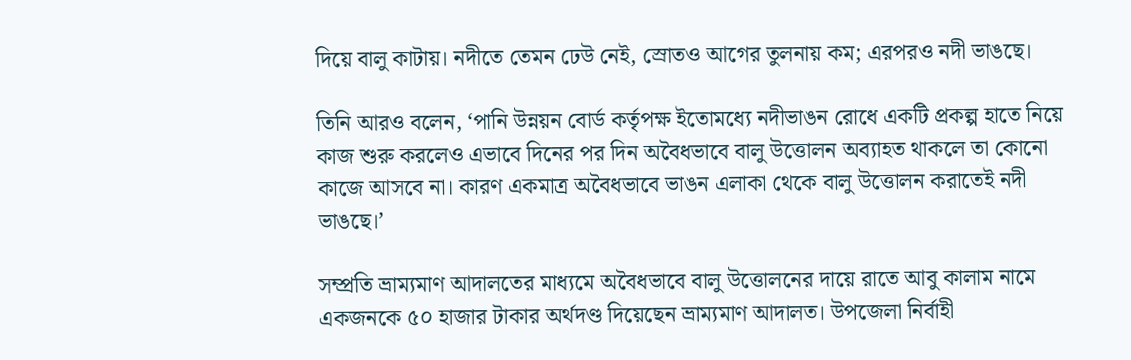দিয়ে বালু কাটায়। নদীতে তেমন ঢেউ নেই, স্রোতও আগের তুলনায় কম; এরপরও নদী ভাঙছে।

তিনি আরও বলেন, ‘পানি উন্নয়ন বোর্ড কর্তৃপক্ষ ইতোমধ্যে নদীভাঙন রোধে একটি প্রকল্প হাতে নিয়ে কাজ শুরু করলেও এভাবে দিনের পর দিন অবৈধভাবে বালু উত্তোলন অব্যাহত থাকলে তা কোনো কাজে আসবে না। কারণ একমাত্র অবৈধভাবে ভাঙন এলাকা থেকে বালু উত্তোলন করাতেই নদী ভাঙছে।’

সম্প্রতি ভ্রাম্যমাণ আদালতের মাধ্যমে অবৈধভাবে বালু উত্তোলনের দায়ে রাতে আবু কালাম নামে একজনকে ৫০ হাজার টাকার অর্থদণ্ড দিয়েছেন ভ্রাম্যমাণ আদালত। উপজেলা নির্বাহী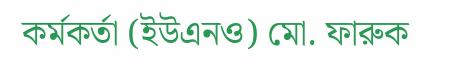কর্মকর্তা (ইউএনও) মো. ফারুক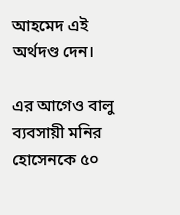আহমেদ এই অর্থদণ্ড দেন।

এর আগেও বালু ব্যবসায়ী মনির হোসেনকে ৫০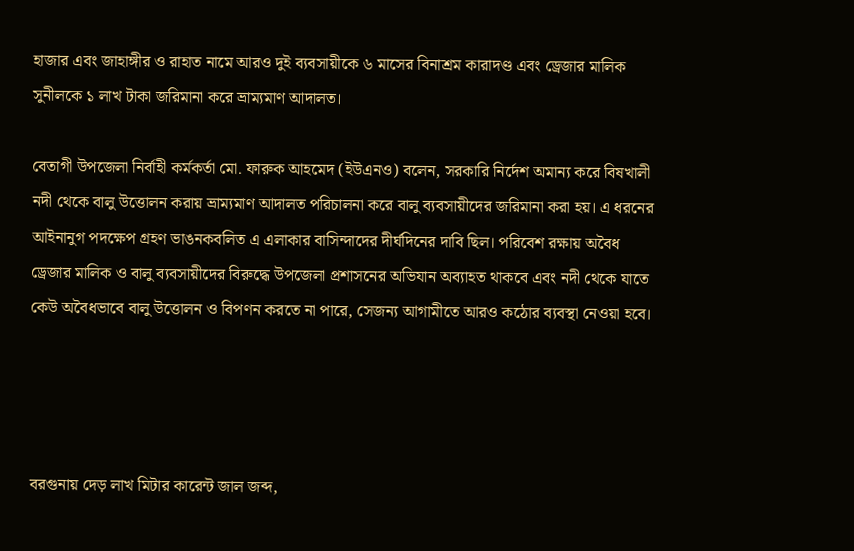হাজার এবং জাহাঙ্গীর ও রাহাত নামে আরও দুই ব্যবসায়ীকে ৬ মাসের বিনাশ্রম কারাদণ্ড এবং ড্রেজার মালিক সুনীলকে ১ লাখ টাকা জরিমানা করে ভ্রাম্যমাণ আদালত।

বেতাগী উপজেলা নির্বাহী কর্মকর্তা মো. ফারুক আহমেদ (ইউএনও) বলেন, সরকারি নির্দেশ অমান্য করে বিষখালী নদী থেকে বালু উত্তোলন করায় ভ্রাম্যমাণ আদালত পরিচালনা করে বালু ব্যবসায়ীদের জরিমানা করা হয়। এ ধরনের আইনানুগ পদক্ষেপ গ্রহণ ভাঙনকবলিত এ এলাকার বাসিন্দাদের দীর্ঘদিনের দাবি ছিল। পরিবেশ রক্ষায় অবৈধ ড্রেজার মালিক ও বালু ব্যবসায়ীদের বিরুদ্ধে উপজেলা প্রশাসনের অভিযান অব্যাহত থাকবে এবং নদী থেকে যাতে কেউ অবৈধভাবে বালু উত্তোলন ও বিপণন করতে না পারে, সেজন্য আগামীতে আরও কঠোর ব্যবস্থা নেওয়া হবে।




বরগুনায় দেড় লাখ মিটার কারেন্ট জাল জব্দ,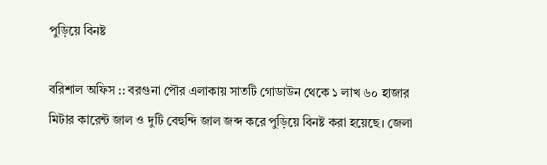পুড়িয়ে বিনষ্ট

বরিশাল অফিস :: বরগুনা পৌর এলাকায় সাতটি গোডাউন থেকে ১ লাখ ৬০ হাজার মিটার কারেন্ট জাল ও দুটি বেহুন্দি জাল জব্দ করে পুড়িয়ে বিনষ্ট করা হয়েছে। জেলা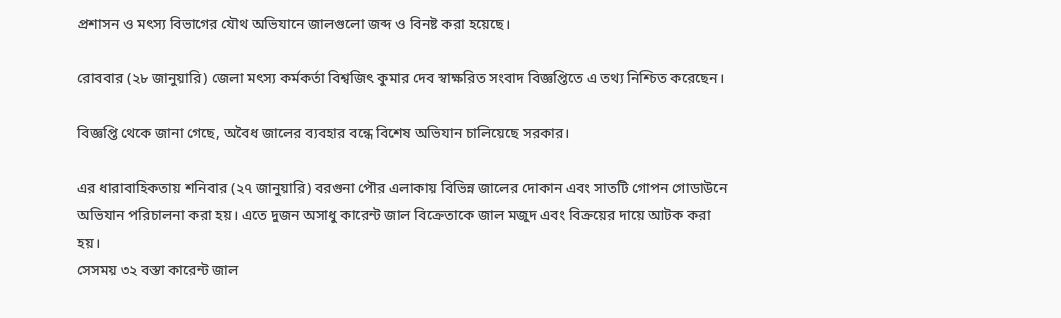প্রশাসন ও মৎস্য বিভাগের যৌথ অভিযানে জালগুলো জব্দ ও বিনষ্ট করা হয়েছে।

রোববার (২৮ জানুয়ারি) জেলা মৎস্য কর্মকর্তা বিশ্বজিৎ কুমার দেব স্বাক্ষরিত সংবাদ বিজ্ঞপ্তিতে এ তথ্য নিশ্চিত করেছেন।

বিজ্ঞপ্তি থেকে জানা গেছে, অবৈধ জালের ব্যবহার বন্ধে বিশেষ অভিযান চালিয়েছে সরকার।

এর ধারাবাহিকতায় শনিবার (২৭ জানুয়ারি) বরগুনা পৌর এলাকায় বিভিন্ন জালের দোকান এবং সাতটি গোপন গোডাউনে অভিযান পরিচালনা করা হয়। এতে দুজন অসাধু কারেন্ট জাল বিক্রেতাকে জাল মজুদ এবং বিক্রয়ের দায়ে আটক করা হয়।
সেসময় ৩২ বস্তা কারেন্ট জাল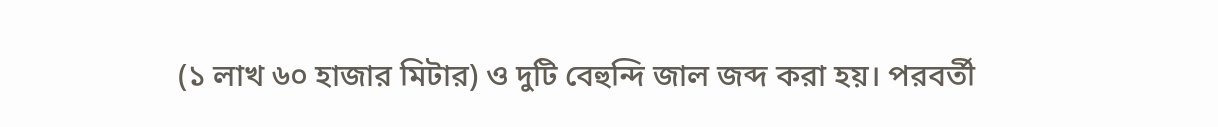(১ লাখ ৬০ হাজার মিটার) ও দুটি বেহুন্দি জাল জব্দ করা হয়। পরবর্তী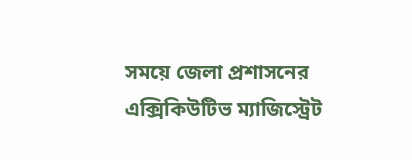সময়ে জেলা প্রশাসনের এক্সিকিউটিভ ম্যাজিস্ট্রেট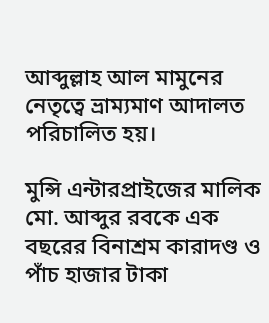আব্দুল্লাহ আল মামুনের নেতৃত্বে ভ্রাম্যমাণ আদালত পরিচালিত হয়।

মুন্সি এন্টারপ্রাইজের মালিক মো. আব্দুর রবকে এক বছরের বিনাশ্রম কারাদণ্ড ও পাঁচ হাজার টাকা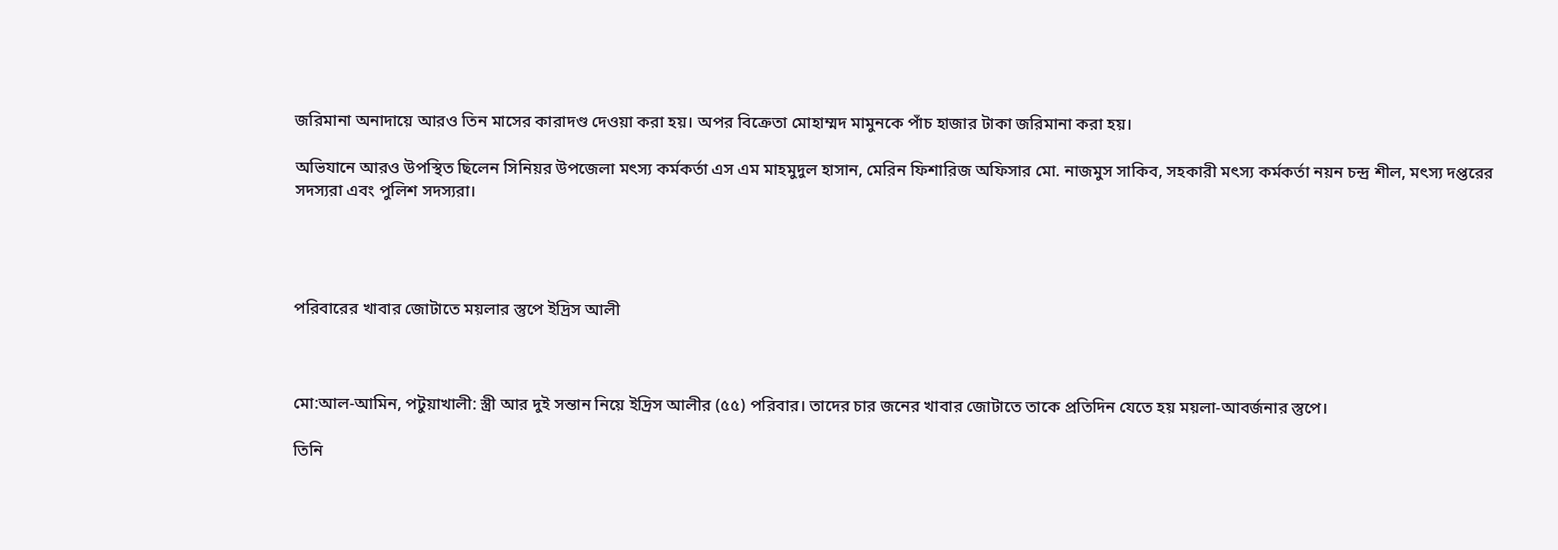জরিমানা অনাদায়ে আরও তিন মাসের কারাদণ্ড দেওয়া করা হয়। অপর বিক্রেতা মোহাম্মদ মামুনকে পাঁচ হাজার টাকা জরিমানা করা হয়।

অভিযানে আরও উপস্থিত ছিলেন সিনিয়র উপজেলা মৎস্য কর্মকর্তা এস এম মাহমুদুল হাসান, মেরিন ফিশারিজ অফিসার মো. নাজমুস সাকিব, সহকারী মৎস্য কর্মকর্তা নয়ন চন্দ্র শীল, মৎস্য দপ্তরের সদস্যরা এবং পুলিশ সদস্যরা।




পরিবারের খাবার জোটাতে ময়লার স্তুপে ইদ্রিস আলী



মো:আল-আমিন, পটুয়াখালী: স্ত্রী আর দুই সন্তান নিয়ে ইদ্রিস আলীর (৫৫) পরিবার। তাদের চার জনের খাবার জোটাতে তাকে প্রতিদিন যেতে হয় ময়লা-আবর্জনার স্তুপে।

তিনি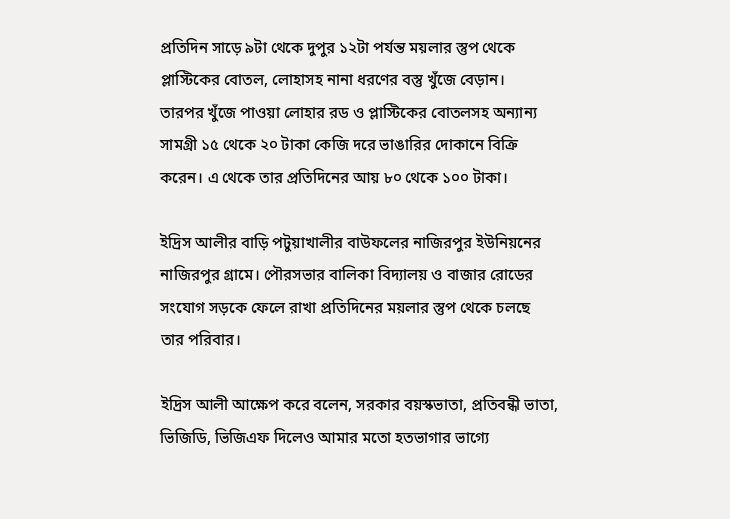প্রতিদিন সাড়ে ৯টা থেকে দুপুর ১২টা পর্যন্ত ময়লার স্তুপ থেকে প্লাস্টিকের বোতল, লোহাসহ নানা ধরণের বস্তু খুঁজে বেড়ান।
তারপর খুঁজে পাওয়া লোহার রড ও প্লাস্টিকের বোতলসহ অন্যান্য সামগ্রী ১৫ থেকে ২০ টাকা কেজি দরে ভাঙারির দোকানে বিক্রি করেন। এ থেকে তার প্রতিদিনের আয় ৮০ থেকে ১০০ টাকা।

ইদ্রিস আলীর বাড়ি পটুয়াখালীর বাউফলের নাজিরপুর ইউনিয়নের নাজিরপুর গ্রামে। পৌরসভার বালিকা বিদ্যালয় ও বাজার রোডের সংযোগ সড়কে ফেলে রাখা প্রতিদিনের ময়লার স্তুপ থেকে চলছে তার পরিবার।

ইদ্রিস আলী আক্ষেপ করে বলেন, সরকার বয়স্কভাতা, প্রতিবন্ধী ভাতা, ভিজিডি, ভিজিএফ দিলেও আমার মতো হতভাগার ভাগ্যে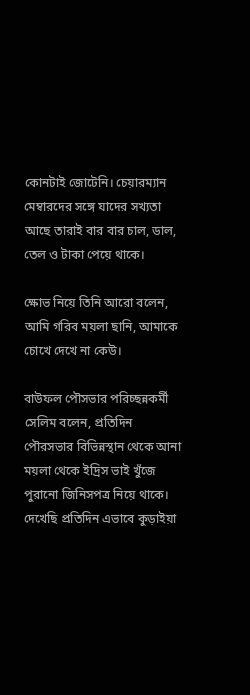কোনটাই জোটেনি। চেয়ারম্যান মেম্বারদের সঙ্গে যাদের সখ্যতা আছে তারাই বার বার চাল, ডাল, তেল ও টাকা পেয়ে থাকে।

ক্ষোভ নিয়ে তিনি আরো বলেন, আমি গরিব ময়লা ছানি, আমাকে চোখে দেখে না কেউ।

বাউফল পৌসভার পরিচ্ছন্নকর্মী সেলিম বলেন, প্রতিদিন পৌরসভার বিভিন্নস্থান থেকে আনা ময়লা থেকে ইদ্রিস ভাই খুঁজে পুরানো জিনিসপত্র নিয়ে থাকে। দেখেছি প্রতিদিন এভাবে কুড়াইয়া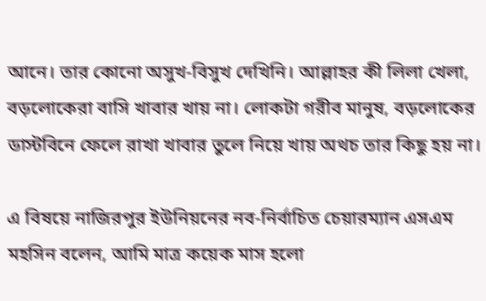আনে। তার কোনো অসুখ-বিসুখ দেখিনি। আল্লাহর কী লিলা খেলা, বড়লোকেরা বাসি খাবার খায় না। লোকটা গরীব মানুষ, বড়লোকের ডাস্টবিনে ফেলে রাখা খাবার তুলে নিয়ে খায় অথচ তার কিছু হয় না।

এ বিষয়ে নাজিরপুর ইউনিয়নের নব-নির্বাচিত চেয়ারম্যান এসএম মহসিন বলেন, আমি মাত্র কয়েক মাস হলো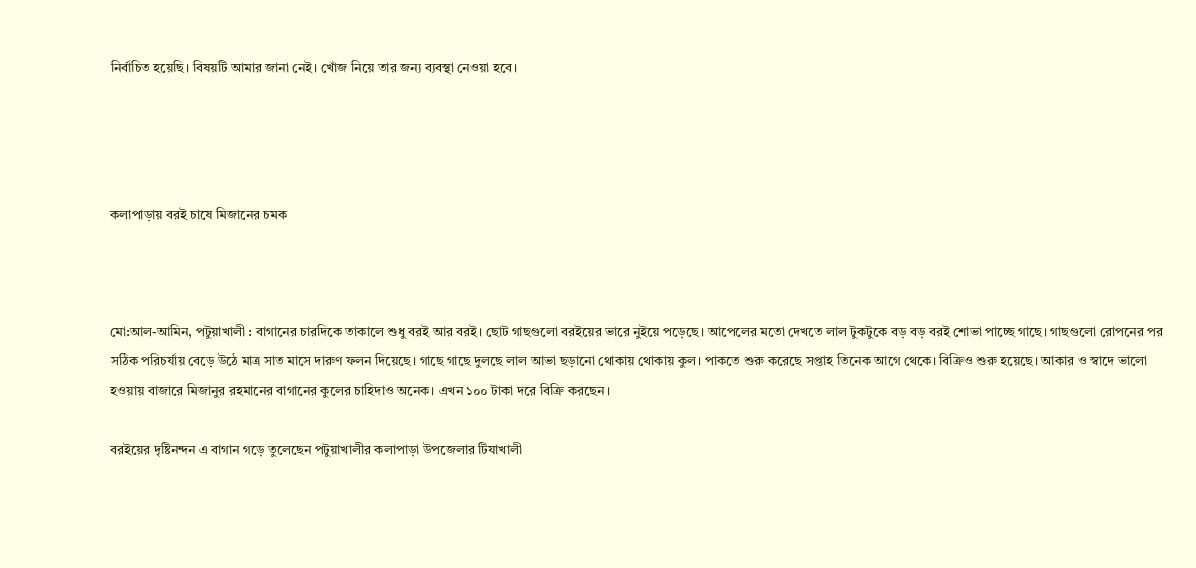নির্বাচিত হয়েছি। বিষয়টি আমার জানা নেই। খোঁজ নিয়ে তার জন্য ব্যবস্থা নেওয়া হবে।




কলাপাড়ায় বরই চাষে মিজানের চমক



মো:আল-আমিন, পটুয়াখালী : বাগানের চারদিকে তাকালে শুধু বরই আর বরই। ছোট গাছগুলো বরইয়ের ভারে নুইয়ে পড়েছে। আপেলের মতো দেখতে লাল টুকটুকে বড় বড় বরই শোভা পাচ্ছে গাছে। গাছগুলো রোপনের পর সঠিক পরিচর্যায় বেড়ে উঠে মাত্র সাত মাসে দারুণ ফলন দিয়েছে। গাছে গাছে দুলছে লাল আভা ছড়ানো থোকায় থোকায় কুল। পাকতে শুরু করেছে সপ্তাহ তিনেক আগে থেকে। বিক্রিও শুরু হয়েছে। আকার ও স্বাদে ভালো হওয়ায় বাজারে মিজানুর রহমানের বাগানের কুলের চাহিদাও অনেক। এখন ১০০ টাকা দরে বিক্রি করছেন।

বরইয়ের দৃষ্টিনন্দন এ বাগান গড়ে তুলেছেন পটুয়াখালীর কলাপাড়া উপজেলার টিযাখালী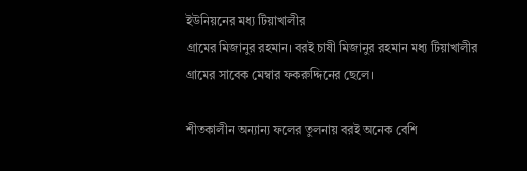ইউনিয়নের মধ্য টিয়াখালীর
গ্রামের মিজানুর রহমান। বরই চাষী মিজানুর রহমান মধ্য টিয়াখালীর গ্রামের সাবেক মেম্বার ফকরুদ্দিনের ছেলে।

শীতকালীন অন্যান্য ফলের তুলনায় বরই অনেক বেশি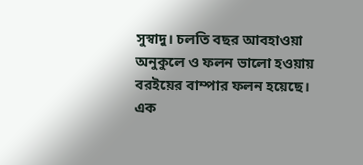সুস্বাদু। চলতি বছর আবহাওয়া অনুকুলে ও ফলন ভালো হওয়ায় বরইয়ের বাম্পার ফলন হয়েছে।
এক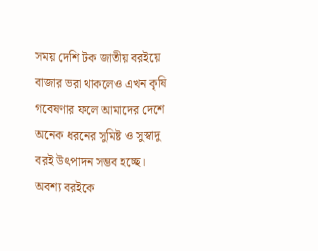সময় দেশি টক জাতীয় বরইয়ে বাজার ভরা থাকলেও এখন কৃষি গবেষণার ফলে আমাদের দেশে অনেক ধরনের সুমিষ্ট ও সুস্বাদু বরই উৎপাদন সম্ভব হচ্ছে। অবশ্য বরইকে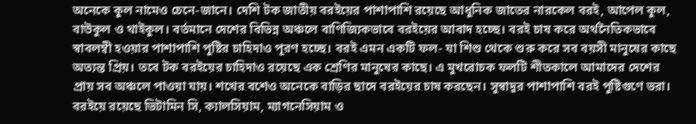অনেকে কুল নামেও চেনে-জানে। দেশি টক জাতীয় বরইয়ের পাশাপাশি রয়েছে আধুনিক জাতের নারকেল বরই, আপেল কুল, বাউকুল ও থাইকুল। বর্তমানে দেশের বিভিন্ন অঞ্চলে বাণিজ্যিকভাবে বরইয়ের আবাদ হচ্ছে। বরই চাষ করে অর্থনৈতিকভাবে স্বাবলম্বী হওয়ার পাশাপাশি পুষ্টির চাহিদাও পূরণ হচ্ছে। বরই এমন একটি ফল- যা শিশু থেকে শুরু করে সব বয়সী মানুষের কাছে অত্যন্ত প্রিয়। তবে টক বরইয়ের চাহিদাও রয়েছে এক শ্রেণির মানুষের কাছে। এ মুখরোচক ফলটি শীতকালে আমাদের দেশের প্রায় সব অঞ্চলে পাওয়া যায়। শখের বশেও অনেকে বাড়ির ছাদে বরইয়ের চাষ করছেন। সুস্বাদুর পাশাপাশি বরই পুষ্টিগুণে ভরা। বরইয়ে রয়েছে ভিটামিন সি, ক্যালসিয়াম, ম্যাগনেসিয়াম ও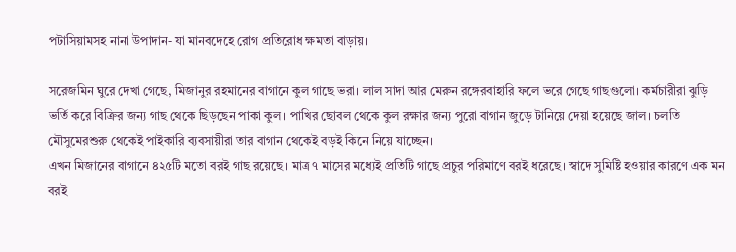পটাসিয়ামসহ নানা উপাদান- যা মানবদেহে রোগ প্রতিরোধ ক্ষমতা বাড়ায়।

সরেজমিন ঘুরে দেখা গেছে, মিজানুর রহমানের বাগানে কুল গাছে ভরা। লাল সাদা আর মেরুন রঙ্গেরবাহারি ফলে ভরে গেছে গাছগুলো। কর্মচারীরা ঝুড়ি ভর্তি করে বিক্রির জন্য গাছ থেকে ছিড়ছেন পাকা কুল। পাখির ছোবল থেকে কুল রক্ষার জন্য পুরো বাগান জুড়ে টানিয়ে দেয়া হয়েছে জাল। চলতি মৌসুমেরশুরু থেকেই পাইকারি ব্যবসায়ীরা তার বাগান থেকেই বড়ই কিনে নিয়ে যাচ্ছেন।
এখন মিজানের বাগানে ৪২৫টি মতো বরই গাছ রয়েছে। মাত্র ৭ মাসের মধ্যেই প্রতিটি গাছে প্রচুর পরিমাণে বরই ধরেছে। স্বাদে সুমিষ্টি হওয়ার কারণে এক মন বরই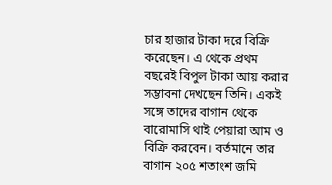চার হাজার টাকা দরে বিক্রি করেছেন। এ থেকে প্রথম বছরেই বিপুল টাকা আয় করার সম্ভাবনা দেখছেন তিনি। একই সঙ্গে তাদের বাগান থেকে বারোমাসি থাই পেয়ারা আম ও বিক্রি করবেন। বর্তমানে তার বাগান ২০৫ শতাংশ জমি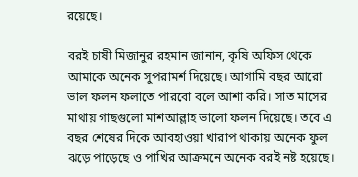রয়েছে।

বরই চাষী মিজানুর রহমান জানান, কৃষি অফিস থেকে আমাকে অনেক সুপরামর্শ দিয়েছে। আগামি বছর আরো ভাল ফলন ফলাতে পারবো বলে আশা করি। সাত মাসের মাথায় গাছগুলো মাশআল্লাহ ভালো ফলন দিয়েছে। তবে এ বছর শেষের দিকে আবহাওয়া খারাপ থাকায় অনেক ফুল ঝড়ে পাড়েছে ও পাখির আক্রমনে অনেক বরই নষ্ট হয়েছে।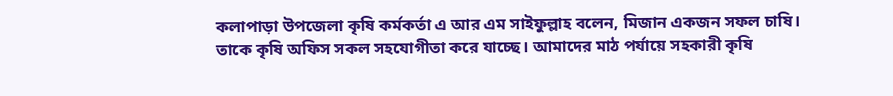কলাপাড়া উপজেলা কৃষি কর্মকর্তা এ আর এম সাইফুল্লাহ বলেন, মিজান একজন সফল চাষি। তাকে কৃষি অফিস সকল সহযোগীতা করে যাচ্ছে। আমাদের মাঠ পর্যায়ে সহকারী কৃষি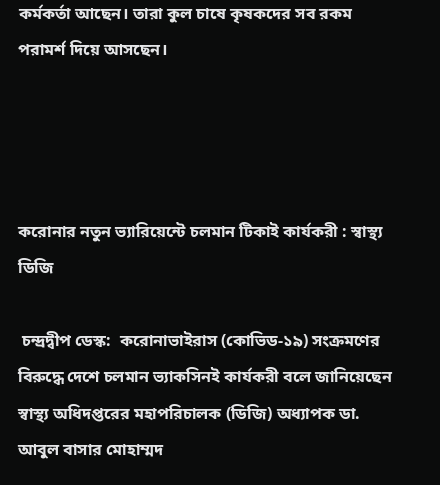কর্মকর্তা আছেন। তারা কুল চাষে কৃষকদের সব রকম পরামর্শ দিয়ে আসছেন।




করোনার নতুন ভ্যারিয়েন্টে চলমান টিকাই কার্যকরী : স্বাস্থ্য ডিজি

 চন্দ্রদ্বীপ ডেস্ক:  করোনাভাইরাস (কোভিড-১৯) সংক্রমণের বিরুদ্ধে দেশে চলমান ভ্যাকসিনই কার্যকরী বলে জানিয়েছেন স্বাস্থ্য অধিদপ্তরের মহাপরিচালক (ডিজি) অধ্যাপক ডা. আবুল বাসার মোহাম্মদ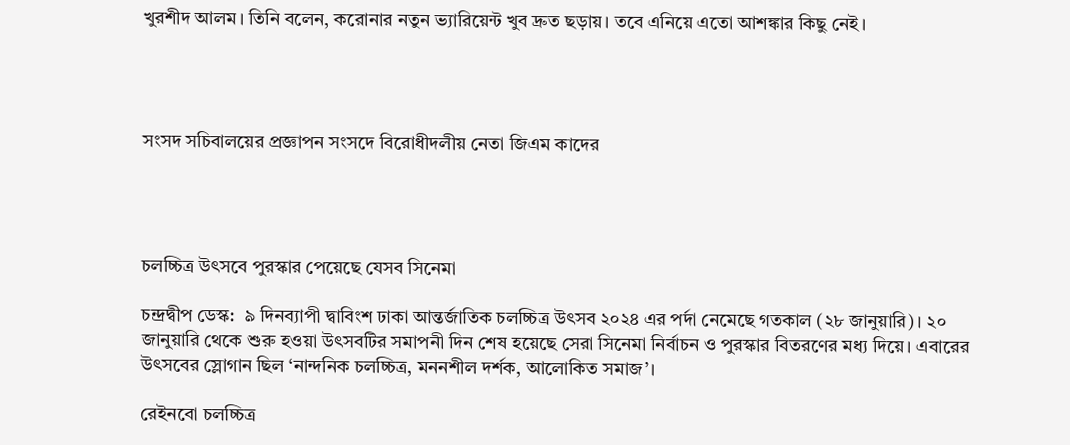খুরশীদ আলম। তিনি বলেন, করোনার নতুন ভ্যারিয়েন্ট খুব দ্রুত ছড়ায়। তবে এনিয়ে এতো আশঙ্কার কিছু নেই।




সংসদ সচিবালয়ের প্রজ্ঞাপন সংসদে বিরোধীদলীয় নেতা জিএম কাদের




চলচ্চিত্র উৎসবে পুরস্কার পেয়েছে যেসব সিনেমা

চন্দ্রদ্বীপ ডেস্ক:  ৯ দিনব্যাপী দ্বাবিংশ ঢাকা আন্তর্জাতিক চলচ্চিত্র উৎসব ২০২৪ এর পর্দা নেমেছে গতকাল (২৮ জানুয়ারি)। ২০ জানুয়ারি থেকে শুরু হওয়া উৎসবটির সমাপনী দিন শেষ হয়েছে সেরা সিনেমা নির্বাচন ও পুরস্কার বিতরণের মধ্য দিয়ে। এবারের উৎসবের স্লোগান ছিল ‘নান্দনিক চলচ্চিত্র, মননশীল দর্শক, আলোকিত সমাজ’।

রেইনবো চলচ্চিত্র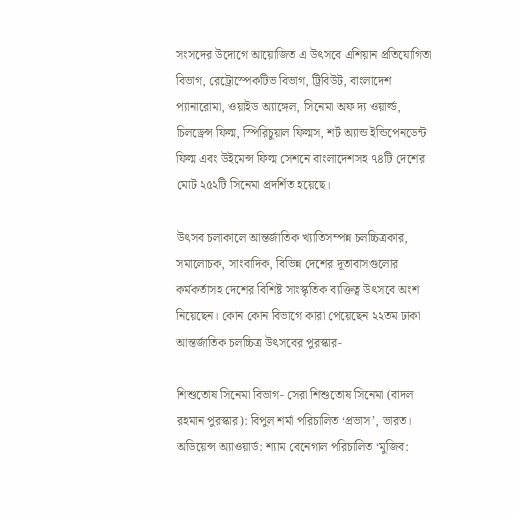সংসদের উদোগে আয়োজিত এ উৎসবে এশিয়ান প্রতিযোগিতা বিভাগ, রেট্রোস্পেকটিভ বিভাগ, ট্রিবিউট, বাংলাদেশ প্যানারোমা, ওয়াইড অ্যাঙ্গেল, সিনেমা অফ দ্য ওয়ার্ল্ড, চিলড্রেন্স ফিল্ম, স্পিরিচুয়াল ফিল্মস, শর্ট অ্যান্ড ইন্ডিপেনডেন্ট ফিল্ম এবং উইমেন্স ফিল্ম সেশনে বাংলাদেশসহ ৭৪টি দেশের মোট ২৫২টি সিনেমা প্রদর্শিত হয়েছে।

উৎসব চলাকালে আন্তর্জাতিক খ্যাতিসম্পন্ন চলচ্চিত্রকার, সমালোচক, সাংবাদিক, বিভিন্ন দেশের দূতাবাসগুলোর কর্মকর্তাসহ দেশের বিশিষ্ট সাংস্কৃতিক ব্যক্তিত্ব উৎসবে অংশ নিয়েছেন। কোন কোন বিভাগে কারা পেয়েছেন ২২তম ঢাকা আন্তর্জাতিক চলচ্চিত্র উৎসবের পুরস্কার-

শিশুতোষ সিনেমা বিভাগ- সেরা শিশুতোষ সিনেমা (বাদল রহমান পুরস্কার): বিপুল শর্মা পরিচালিত ‘প্রভাস’, ভারত। অডিয়েন্স অ্যাওয়ার্ড: শ্যাম বেনেগাল পরিচালিত ‘মুজিব: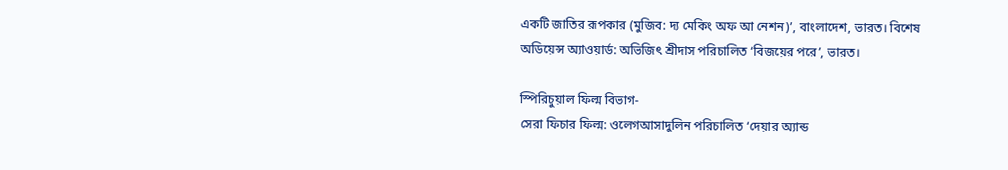একটি জাতির রূপকার (মুজিব: দ্য মেকিং অফ আ নেশন)’, বাংলাদেশ, ভারত। বিশেষ অডিয়েন্স অ্যাওয়ার্ড: অভিজিৎ শ্রীদাস পরিচালিত ‘বিজয়ের পরে’, ভারত।

স্পিরিচুয়াল ফিল্ম বিভাগ-
সেরা ফিচার ফিল্ম: ওলেগআসাদুলিন পরিচালিত ‘দেয়ার অ্যান্ড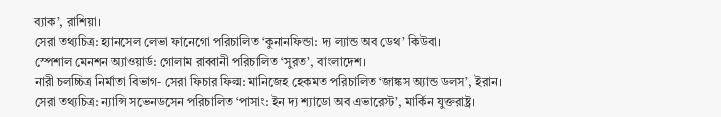ব্যাক’, রাশিয়া।
সেরা তথ্যচিত্র: হ্যানসেল লেভা ফানেগো পরিচালিত ‘কুনানফিন্ডা: দ্য ল্যান্ড অব ডেথ’ কিউবা।
স্পেশাল মেনশন অ্যাওয়ার্ড: গোলাম রাব্বানী পরিচালিত ‘সুরত’, বাংলাদেশ।
নারী চলচ্চিত্র নির্মাতা বিভাগ- সেরা ফিচার ফিল্ম: মানিজেহ হেকমত পরিচালিত ‘জাঙ্কস অ্যান্ড ডলস’, ইরান।
সেরা তথ্যচিত্র: ন্যান্সি সভেনডসেন পরিচালিত ‘পাসাং: ইন দ্য শ্যাডো অব এভারেস্ট’, মার্কিন যুক্তরাষ্ট্র।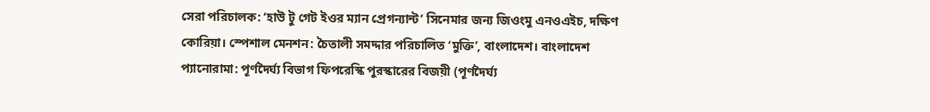সেরা পরিচালক: ‘হাউ টু গেট ইওর ম্যান প্রেগন্যান্ট’ সিনেমার জন্য জিওংমু এনওএইচ, দক্ষিণ কোরিয়া। স্পেশাল মেনশন: চৈতালী সমদ্দার পরিচালিত ‘মুক্তি’, বাংলাদেশ। বাংলাদেশ প্যানোরামা: পূর্ণদৈর্ঘ্য বিভাগ ফিপরেস্কি পুরস্কারের বিজয়ী (পূর্ণদৈর্ঘ্য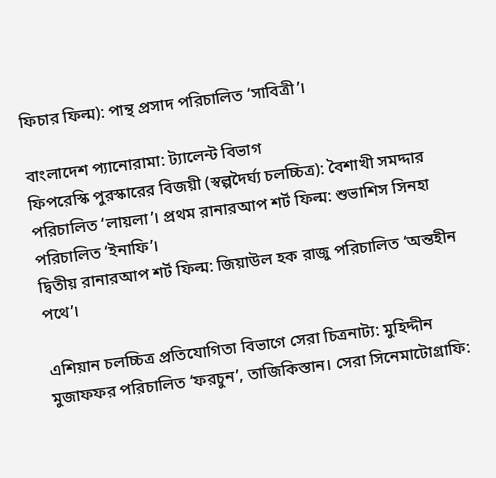ফিচার ফিল্ম): পান্থ প্রসাদ পরিচালিত ‘সাবিত্রী’।

বাংলাদেশ প্যানোরামা: ট্যালেন্ট বিভাগ
ফিপরেস্কি পুরস্কারের বিজয়ী (স্বল্পদৈর্ঘ্য চলচ্চিত্র): বৈশাখী সমদ্দার পরিচালিত ‘লায়লা’। প্রথম রানারআপ শর্ট ফিল্ম: শুভাশিস সিনহা পরিচালিত ‘ইনাফি’।
দ্বিতীয় রানারআপ শর্ট ফিল্ম: জিয়াউল হক রাজু পরিচালিত ‘অন্তহীন পথে’।

এশিয়ান চলচ্চিত্র প্রতিযোগিতা বিভাগে সেরা চিত্রনাট্য: মুহিদ্দীন মুজাফফর পরিচালিত ‘ফরচুন’, তাজিকিস্তান। সেরা সিনেমাটোগ্রাফি: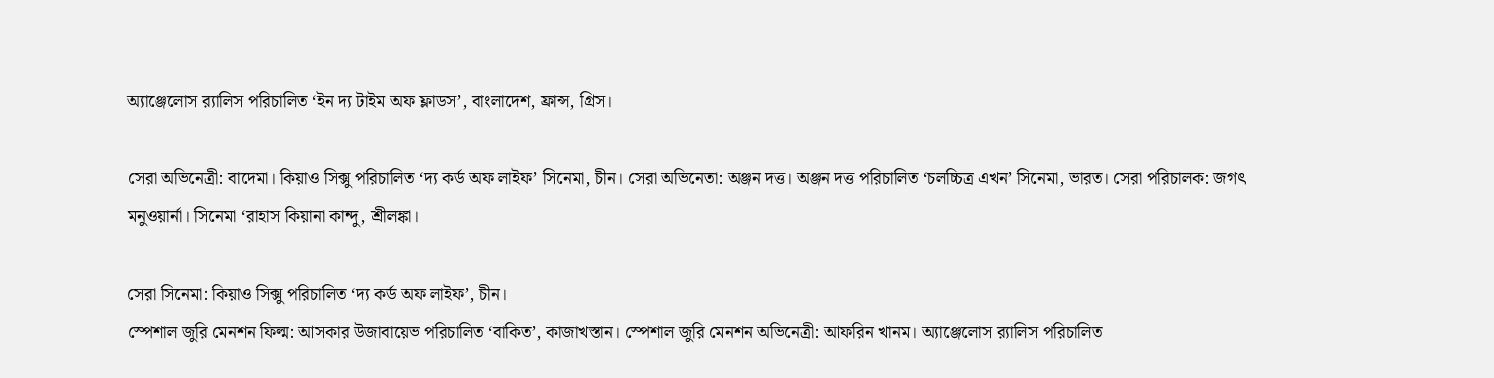অ্যাঞ্জেলোস র‌্যালিস পরিচালিত ‘ইন দ্য টাইম অফ ফ্লাডস’, বাংলাদেশ, ফ্রান্স, গ্রিস।

সেরা অভিনেত্রী: বাদেমা। কিয়াও সিক্সু পরিচালিত ‘দ্য কর্ড অফ লাইফ’ সিনেমা, চীন। সেরা অভিনেতা: অঞ্জন দত্ত। অঞ্জন দত্ত পরিচালিত ‘চলচ্চিত্র এখন’ সিনেমা, ভারত। সেরা পরিচালক: জগৎ মনুওয়ার্না। সিনেমা ‘রাহাস কিয়ানা কান্দু, শ্রীলঙ্কা।

সেরা সিনেমা: কিয়াও সিক্সু পরিচালিত ‘দ্য কর্ড অফ লাইফ’, চীন।
স্পেশাল জুরি মেনশন ফিল্ম: আসকার উজাবায়েভ পরিচালিত ‘বাকিত’, কাজাখস্তান। স্পেশাল জুরি মেনশন অভিনেত্রী: আফরিন খানম। অ্যাঞ্জেলোস র‌্যালিস পরিচালিত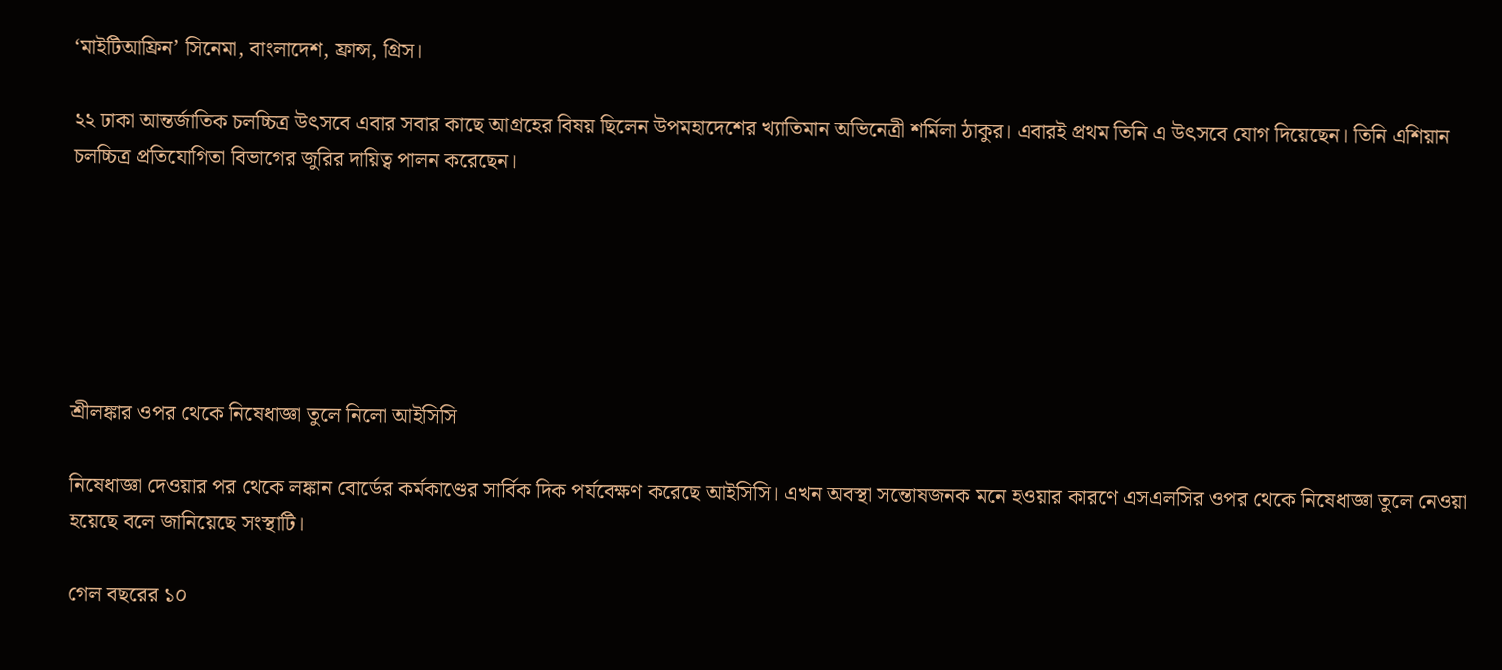‘মাইটিআফ্রিন’ সিনেমা, বাংলাদেশ, ফ্রান্স, গ্রিস।

২২ ঢাকা আন্তর্জাতিক চলচ্চিত্র উৎসবে এবার সবার কাছে আগ্রহের বিষয় ছিলেন উপমহাদেশের খ্যাতিমান অভিনেত্রী শর্মিলা ঠাকুর। এবারই প্রথম তিনি এ উৎসবে যোগ দিয়েছেন। তিনি এশিয়ান চলচ্চিত্র প্রতিযোগিতা বিভাগের জুরির দায়িত্ব পালন করেছেন।






শ্রীলঙ্কার ওপর থেকে নিষেধাজ্ঞা তুলে নিলো আইসিসি

নিষেধাজ্ঞা দেওয়ার পর থেকে লঙ্কান বোর্ডের কর্মকাণ্ডের সার্বিক দিক পর্যবেক্ষণ করেছে আইসিসি। এখন অবস্থা সন্তোষজনক মনে হওয়ার কারণে এসএলসির ওপর থেকে নিষেধাজ্ঞা তুলে নেওয়া হয়েছে বলে জানিয়েছে সংস্থাটি।

গেল বছরের ১০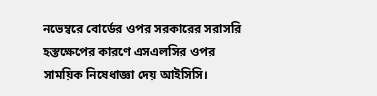নভেম্বরে বোর্ডের ওপর সরকারের সরাসরি হস্তক্ষেপের কারণে এসএলসির ওপর সাময়িক নিষেধাজ্ঞা দেয় আইসিসি।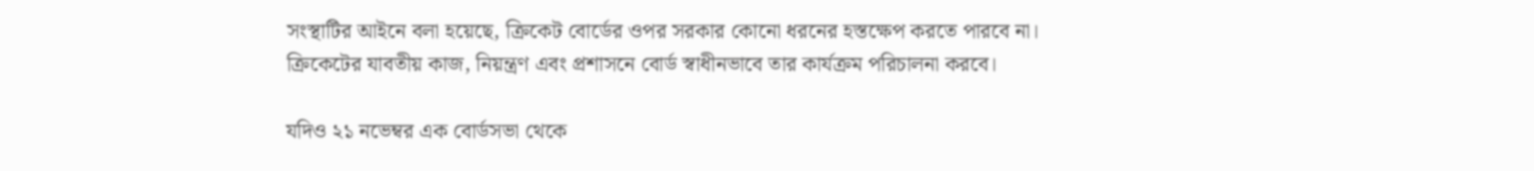সংস্থাটির আইনে বলা হয়েছে, ক্রিকেট বোর্ডের ওপর সরকার কোনো ধরনের হস্তক্ষেপ করতে পারবে না। ক্রিকেটের যাবতীয় কাজ, নিয়ন্ত্রণ এবং প্রশাসনে বোর্ড স্বাধীনভাবে তার কার্যক্রম পরিচালনা করবে।

যদিও ২১ নভেম্বর এক বোর্ডসভা থেকে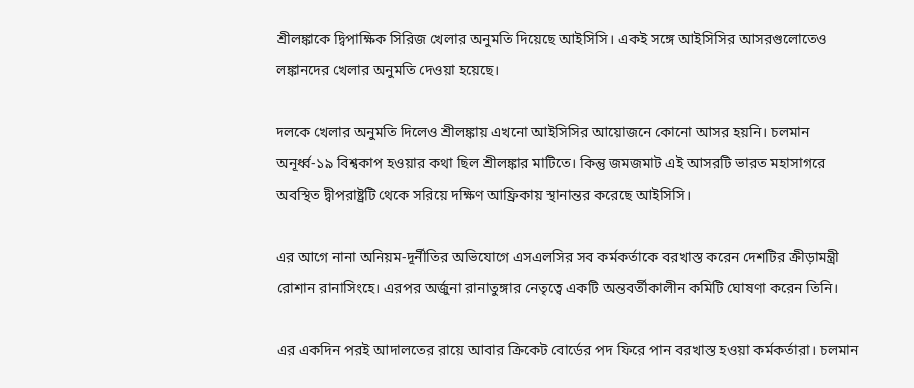শ্রীলঙ্কাকে দ্বিপাক্ষিক সিরিজ খেলার অনুমতি দিয়েছে আইসিসি। একই সঙ্গে আইসিসির আসরগুলোতেও লঙ্কানদের খেলার অনুমতি দেওয়া হয়েছে।

দলকে খেলার অনুমতি দিলেও শ্রীলঙ্কায় এখনো আইসিসির আয়োজনে কোনো আসর হয়নি। চলমান অনূর্ধ্ব-১৯ বিশ্বকাপ হওয়ার কথা ছিল শ্রীলঙ্কার মাটিতে। কিন্তু জমজমাট এই আসরটি ভারত মহাসাগরে অবস্থিত দ্বীপরাষ্ট্রটি থেকে সরিয়ে দক্ষিণ আফ্রিকায় স্থানান্তর করেছে আইসিসি।

এর আগে নানা অনিয়ম-দূর্নীতির অভিযোগে এসএলসির সব কর্মকর্তাকে বরখাস্ত করেন দেশটির ক্রীড়ামন্ত্রী রোশান রানাসিংহে। এরপর অর্জুনা রানাতুঙ্গার নেতৃত্বে একটি অন্তবর্তীকালীন কমিটি ঘোষণা করেন তিনি।

এর একদিন পরই আদালতের রায়ে আবার ক্রিকেট বোর্ডের পদ ফিরে পান বরখাস্ত হওয়া কর্মকর্তারা। চলমান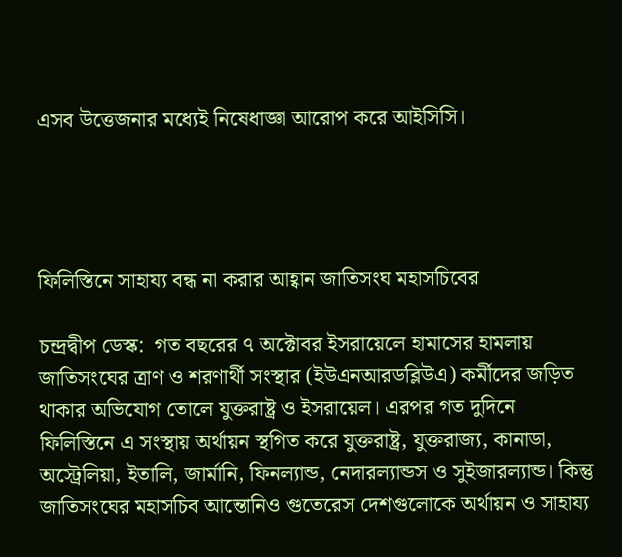এসব উত্তেজনার মধ্যেই নিষেধাজ্ঞা আরোপ করে আইসিসি।




ফিলিস্তিনে সাহায্য বন্ধ না করার আহ্বান জাতিসংঘ মহাসচিবের

চন্দ্রদ্বীপ ডেস্ক:  গত বছরের ৭ অক্টোবর ইসরায়েলে হামাসের হামলায় জাতিসংঘের ত্রাণ ও শরণার্থী সংস্থার (ইউএনআরডব্লিউএ) কর্মীদের জড়িত থাকার অভিযোগ তোলে যুক্তরাষ্ট্র ও ইসরায়েল। এরপর গত দুদিনে ফিলিস্তিনে এ সংস্থায় অর্থায়ন স্থগিত করে যুক্তরাষ্ট্র, যুক্তরাজ্য, কানাডা, অস্ট্রেলিয়া, ইতালি, জার্মানি, ফিনল্যান্ড, নেদারল্যান্ডস ও সুইজারল্যান্ড। কিন্তু জাতিসংঘের মহাসচিব আন্তোনিও গুতেরেস দেশগুলোকে অর্থায়ন ও সাহায্য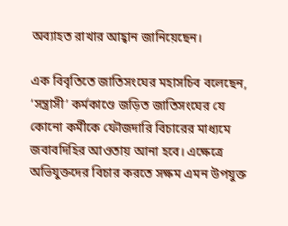অব্যাহত রাখার আহ্বান জানিয়েছেন।

এক বিবৃতিতে জাতিসংঘের মহাসচিব বলেছেন, ‘সন্ত্রাসী’ কর্মকাণ্ডে জড়িত জাতিসংঘের যে কোনো কর্মীকে ফৌজদারি বিচারের মাধ্যমে জবাবদিহির আওতায় আনা হবে। এক্ষেত্রে অভিযুক্তদের বিচার করতে সক্ষম এমন উপযুক্ত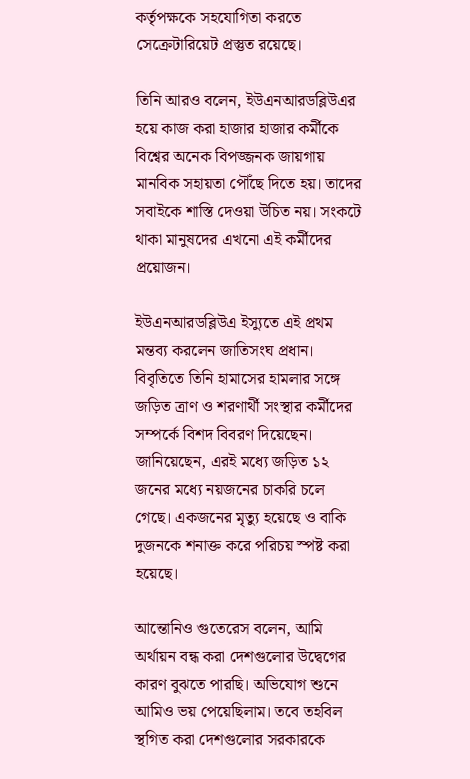কর্তৃপক্ষকে সহযোগিতা করতে সেক্রেটারিয়েট প্রস্তুত রয়েছে।

তিনি আরও বলেন, ইউএনআরডব্লিউএর হয়ে কাজ করা হাজার হাজার কর্মীকে বিশ্বের অনেক বিপজ্জনক জায়গায় মানবিক সহায়তা পৌঁছে দিতে হয়। তাদের সবাইকে শাস্তি দেওয়া উচিত নয়। সংকটে থাকা মানুষদের এখনো এই কর্মীদের প্রয়োজন।

ইউএনআরডব্লিউএ ইস্যুতে এই প্রথম মন্তব্য করলেন জাতিসংঘ প্রধান। বিবৃতিতে তিনি হামাসের হামলার সঙ্গে জড়িত ত্রাণ ও শরণার্থী সংস্থার কর্মীদের সম্পর্কে বিশদ বিবরণ দিয়েছেন। জানিয়েছেন, এরই মধ্যে জড়িত ১২ জনের মধ্যে নয়জনের চাকরি চলে গেছে। একজনের মৃত্যু হয়েছে ও বাকি দুজনকে শনাক্ত করে পরিচয় স্পষ্ট করা হয়েছে।

আন্তোনিও গুতেরেস বলেন, আমি অর্থায়ন বন্ধ করা দেশগুলোর উদ্বেগের কারণ বুঝতে পারছি। অভিযোগ শুনে আমিও ভয় পেয়েছিলাম। তবে তহবিল স্থগিত করা দেশগুলোর সরকারকে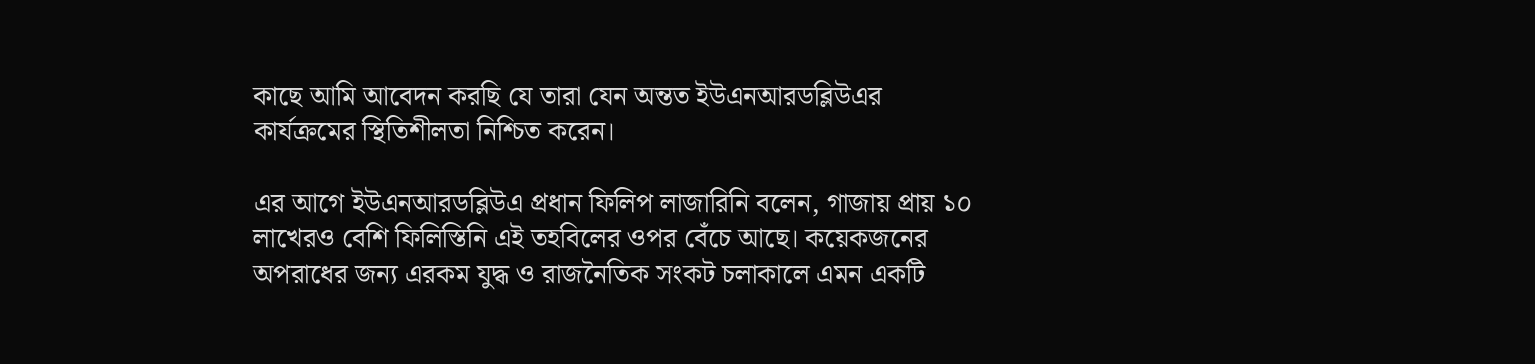কাছে আমি আবেদন করছি যে তারা যেন অন্তত ইউএনআরডব্লিউএর কার্যক্রমের স্থিতিশীলতা নিশ্চিত করেন।

এর আগে ইউএনআরডব্লিউএ প্রধান ফিলিপ লাজারিনি বলেন, গাজায় প্রায় ১০ লাখেরও বেশি ফিলিস্তিনি এই তহবিলের ওপর বেঁচে আছে। কয়েকজনের অপরাধের জন্য এরকম যুদ্ধ ও রাজনৈতিক সংকট চলাকালে এমন একটি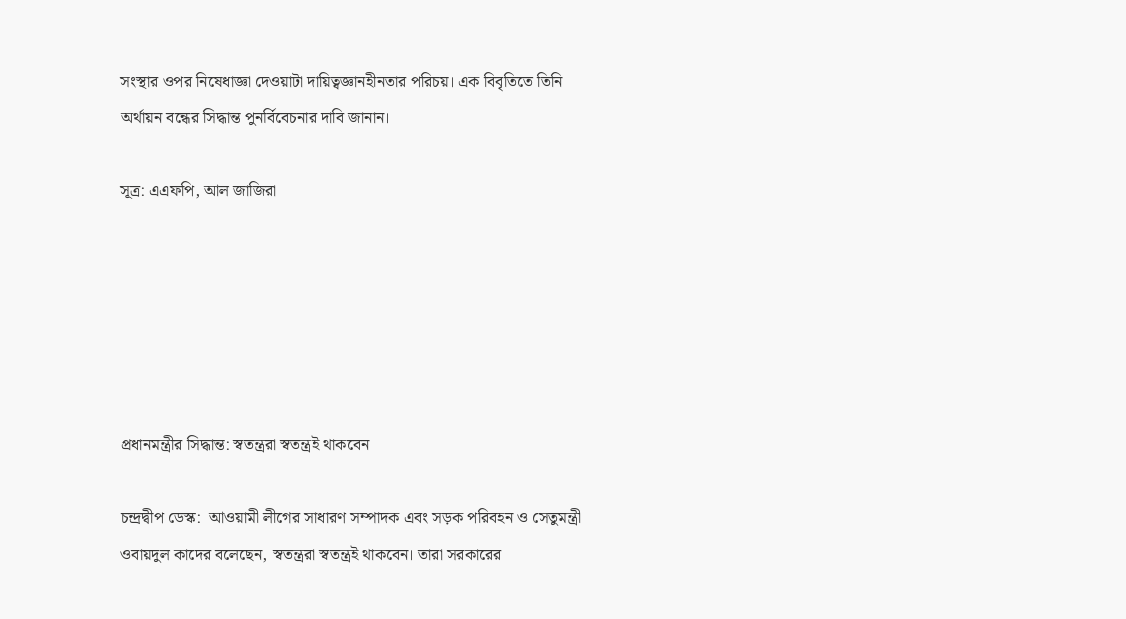সংস্থার ওপর নিষেধাজ্ঞা দেওয়াটা দায়িত্বজ্ঞানহীনতার পরিচয়। এক বিবৃতিতে তিনি অর্থায়ন বন্ধের সিদ্ধান্ত পুনর্বিবেচনার দাবি জানান।

সূত্র: এএফপি, আল জাজিরা






প্রধানমন্ত্রীর সিদ্ধান্ত: স্বতন্ত্ররা স্বতন্ত্রই থাকবেন

চন্দ্রদ্বীপ ডেস্ক:  আওয়ামী লীগের সাধারণ সম্পাদক এবং সড়ক পরিবহন ও সেতুমন্ত্রী ওবায়দুল কাদের বলেছেন, স্বতন্ত্ররা স্বতন্ত্রই থাকবেন। তারা সরকারের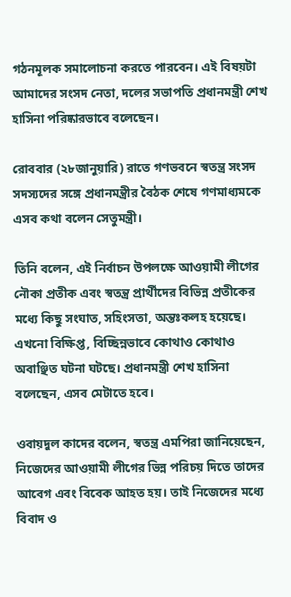গঠনমূলক সমালোচনা করতে পারবেন। এই বিষয়টা আমাদের সংসদ নেতা, দলের সভাপতি প্রধানমন্ত্রী শেখ হাসিনা পরিষ্কারভাবে বলেছেন।

রোববার (২৮জানুয়ারি) রাতে গণভবনে স্বতন্ত্র সংসদ সদস্যদের সঙ্গে প্রধানমন্ত্রীর বৈঠক শেষে গণমাধ্যমকে এসব কথা বলেন সেতুমন্ত্রী।

তিনি বলেন, এই নির্বাচন উপলক্ষে আওয়ামী লীগের নৌকা প্রতীক এবং স্বতন্ত্র প্রার্থীদের বিভিন্ন প্রতীকের মধ্যে কিছু সংঘাত, সহিংসতা, অন্তঃকলহ হয়েছে। এখনো বিক্ষিপ্ত, বিচ্ছিন্নভাবে কোথাও কোথাও অবাঞ্ছিত ঘটনা ঘটছে। প্রধানমন্ত্রী শেখ হাসিনা বলেছেন, এসব মেটাতে হবে।

ওবায়দুল কাদের বলেন, স্বতন্ত্র এমপিরা জানিয়েছেন, নিজেদের আওয়ামী লীগের ভিন্ন পরিচয় দিতে তাদের আবেগ এবং বিবেক আহত হয়। তাই নিজেদের মধ্যে বিবাদ ও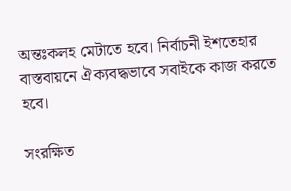অন্তঃকলহ মেটাতে হবে। নির্বাচনী ইশতেহার বাস্তবায়নে ঐক্যবদ্ধভাবে সবাইকে কাজ করতে হবে।

সংরক্ষিত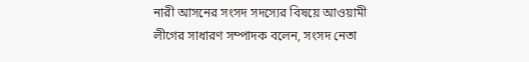নারী আসনের সংসদ সদস্যের বিষয়ে আওয়ামী লীগের সাধারণ সম্পাদক বলেন, সংসদ নেতা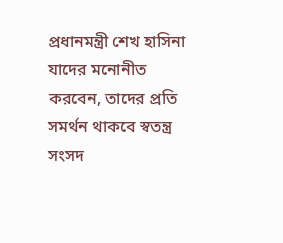প্রধানমন্ত্রী শেখ হাসিনা যাদের মনোনীত করবেন, তাদের প্রতি সমর্থন থাকবে স্বতন্ত্র সংসদ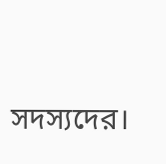সদস্যদের।